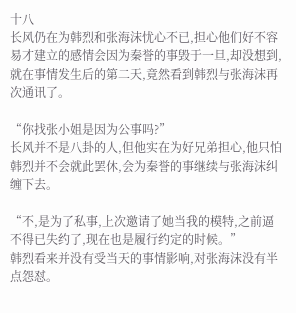十八
长风仍在为韩烈和张海沫忧心不已,担心他们好不容易才建立的感情会因为秦誉的事毁于一旦,却没想到,就在事情发生后的第二天,竟然看到韩烈与张海沫再次通讯了。

“你找张小姐是因为公事吗?”
长风并不是八卦的人,但他实在为好兄弟担心,他只怕韩烈并不会就此罢休,会为秦誉的事继续与张海沫纠缠下去。

“不,是为了私事,上次邀请了她当我的模特,之前逼不得已失约了,现在也是履行约定的时候。”
韩烈看来并没有受当天的事情影响,对张海沫没有半点怨怼。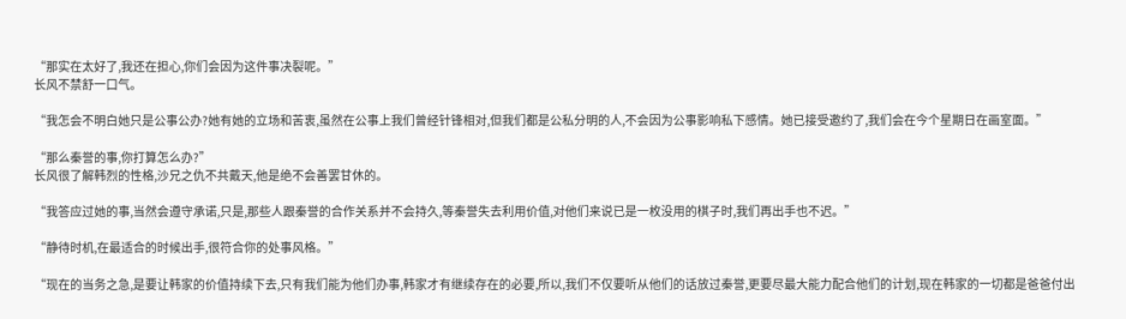“那实在太好了,我还在担心,你们会因为这件事决裂呢。”
长风不禁舒一口气。

“我怎会不明白她只是公事公办?她有她的立场和苦衷,虽然在公事上我们曾经针锋相对,但我们都是公私分明的人,不会因为公事影响私下感情。她已接受邀约了,我们会在今个星期日在画室面。”

“那么秦誉的事,你打算怎么办?”
长风很了解韩烈的性格,沙兄之仇不共戴天,他是绝不会善罢甘休的。

“我答应过她的事,当然会遵守承诺,只是,那些人跟秦誉的合作关系并不会持久,等秦誉失去利用价值,对他们来说已是一枚没用的棋子时,我们再出手也不迟。”

“静待时机,在最适合的时候出手,很符合你的处事风格。”

“现在的当务之急,是要让韩家的价值持续下去,只有我们能为他们办事,韩家才有继续存在的必要,所以,我们不仅要听从他们的话放过秦誉,更要尽最大能力配合他们的计划,现在韩家的一切都是爸爸付出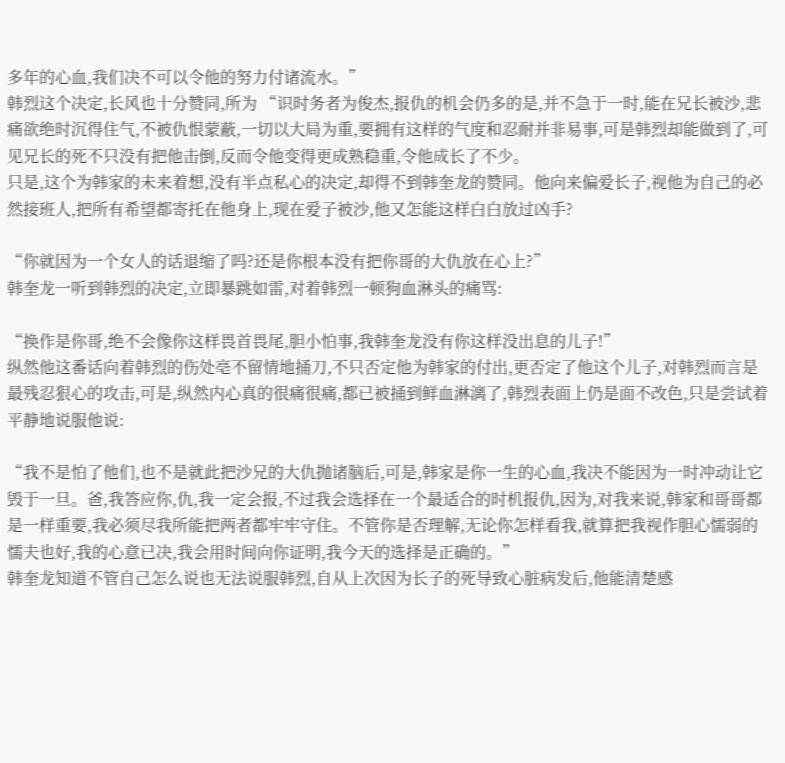多年的心血,我们决不可以令他的努力付诸流水。”
韩烈这个决定,长风也十分赞同,所为 “识时务者为俊杰,报仇的机会仍多的是,并不急于一时,能在兄长被沙,悲痛欲绝时沉得住气,不被仇恨蒙蔽,一切以大局为重,要拥有这样的气度和忍耐并非易事,可是韩烈却能做到了,可见兄长的死不只没有把他击倒,反而令他变得更成熟稳重,令他成长了不少。
只是,这个为韩家的未来着想,没有半点私心的决定,却得不到韩奎龙的赞同。他向来偏爱长子,视他为自己的必然接班人,把所有希望都寄托在他身上,现在爱子被沙,他又怎能这样白白放过凶手?

“你就因为一个女人的话退缩了吗?还是你根本没有把你哥的大仇放在心上?”
韩奎龙一听到韩烈的决定,立即暴跳如雷,对着韩烈一顿狗血淋头的痛骂:

“换作是你哥,绝不会像你这样畏首畏尾,胆小怕事,我韩奎龙没有你这样没出息的儿子!”
纵然他这番话向着韩烈的伤处亳不留情地捅刀,不只否定他为韩家的付出,更否定了他这个儿子,对韩烈而言是最残忍狠心的攻击,可是,纵然内心真的很痛很痛,都已被捅到鲜血淋漓了,韩烈表面上仍是面不改色,只是尝试着平静地说服他说:

“我不是怕了他们,也不是就此把沙兄的大仇抛诸脑后,可是,韩家是你一生的心血,我决不能因为一时冲动让它毁于一旦。爸,我答应你,仇,我一定会报,不过我会选择在一个最适合的时机报仇,因为,对我来说,韩家和哥哥都是一样重要,我必须尽我所能把两者都牢牢守住。不管你是否理解,无论你怎样看我,就算把我视作胆心懦弱的懦夫也好,我的心意已决,我会用时间向你证明,我今天的选择是正确的。”
韩奎龙知道不管自己怎么说也无法说服韩烈,自从上次因为长子的死导致心脏病发后,他能清楚感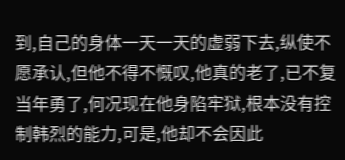到,自己的身体一天一天的虚弱下去,纵使不愿承认,但他不得不慨叹,他真的老了,已不复当年勇了,何况现在他身陷牢狱,根本没有控制韩烈的能力,可是,他却不会因此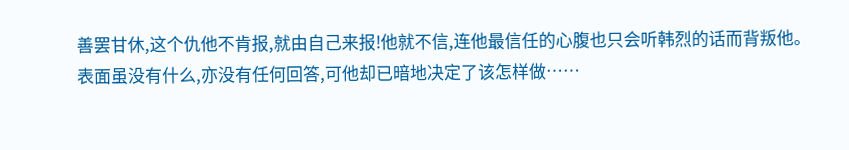善罢甘休,这个仇他不肯报,就由自己来报!他就不信,连他最信任的心腹也只会听韩烈的话而背叛他。
表面虽没有什么,亦没有任何回答,可他却已暗地决定了该怎样做……